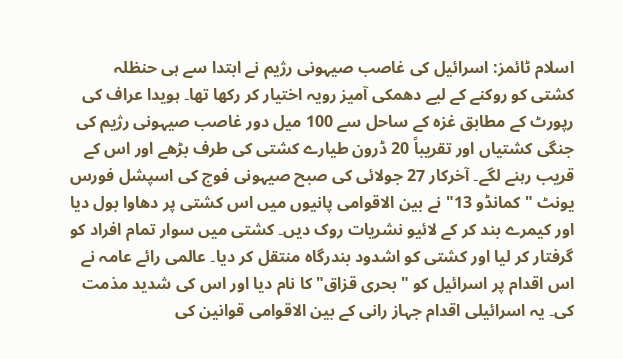اسلام ٹائمز: اسرائیل کی غاصب صیہونی رژیم نے ابتدا سے ہی حنظلہ کشتی کو روکنے کے لیے دھمکی آمیز رویہ اختیار کر رکھا تھا۔ ہویدا عراف کی رپورٹ کے مطابق غزہ کے ساحل سے 100 میل دور غاصب صیہونی رژیم کی جنگی کشتیاں اور تقریباً 20 ڈرون طیارے کشتی کی طرف بڑھے اور اس کے قریب رہنے لگے۔ آخرکار 27 جولائی کی صبح صیہونی فوج کی اسپشل فورس یونٹ "کمانڈو 13" نے بین الاقوامی پانیوں میں اس کشتی پر دھاوا بول دیا اور کیمرے بند کر کے لائیو نشریات روک دیں۔ کشتی میں سوار تمام افراد کو گرفتار کر لیا اور کشتی کو اشدود بندرگاہ منتقل کر دیا۔ عالمی رائے عامہ نے اس اقدام پر اسرائیل کو "بحری قزاق" کا نام دیا اور اس کی شدید مذمت کی۔ یہ اسرائیلی اقدام جہاز رانی کے بین الاقوامی قوانین کی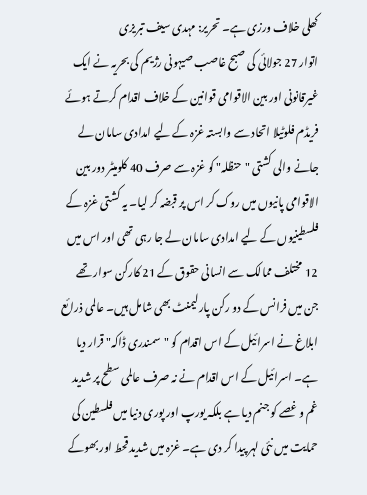کھلی خلاف ورزی ہے۔ تحریر: مہدی سیف تبریزی
اتوار 27 جولائی کی صبح غاصب صیہونی رژیم کی بحریہ نے ایک غیرقانونی اور بین الاقوامی قوانین کے خلاف اقدام کرتے ہوئے فریڈم فلوٹیلا اتحاد سے وابستہ غزہ کے لیے امدادی سامان لے جانے والی کشتی "حنظلہ" کو غزہ سے صرف 40 کلومیٹر دور بین الاقوامی پانیوں میں روک کر اس پر قبضہ کر لیا۔ یہ کشتی غزہ کے فلسطینیوں کے لیے امدادی سامان لے جا رہی تھی اور اس میں 12 مختلف ممالک سے انسانی حقوق کے 21 کارکن سوار تھے جن میں فرانس کے دو رکن پارلیمنٹ بھی شامل ہیں۔ عالمی ذرائع ابلاغ نے اسرائیل کے اس اقدام کو "سمندری ڈاکہ" قرار دیا ہے۔ اسرائیل کے اس اقدام نے نہ صرف عالمی سطح پر شدید غم و غصے کو جنم دیا ہے بلکہ یورپ اور پوری دنیا میں فلسطین کی حمایت میں نئی لہر پیدا کر دی ہے۔ غزہ میں شدید قحط اور بھوکے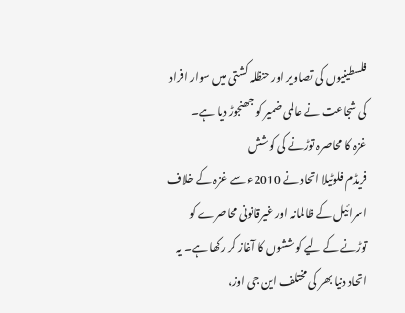فلسطینیوں کی تصاویر اور حنظلہ کشتی میں سوار افراد کی شجاعت نے عالمی ضمیر کو جھنجوڑ دیا ہے۔
غزہ کا محاصرہ توڑنے کی کوشش
فریڈم فلوٹیلا اتحاد نے 2010ء سے غزہ کے خلاف اسرائیل کے ظالمانہ اور غیرقانونی محاصرے کو توڑنے کے لیے کوششوں کا آغاز کر رکھا ہے۔ یہ اتحاد دنیا بھر کی مختلف این جی اوز،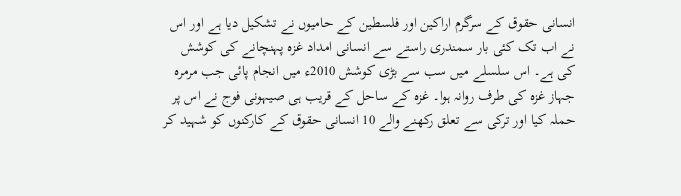انسانی حقوق کے سرگرم اراکین اور فلسطین کے حامیوں نے تشکیل دیا ہے اور اس نے اب تک کئی بار سمندری راستے سے انسانی امداد غزہ پہنچانے کی کوشش کی ہے۔ اس سلسلے میں سب سے بڑی کوشش 2010ء میں انجام پائی جب مرمرہ جہاز غزہ کی طرف روانہ ہوا۔ غزہ کے ساحل کے قریب ہی صیہونی فوج نے اس پر حملہ کیا اور ترکی سے تعلق رکھنے والے 10 انسانی حقوق کے کارکنوں کو شہید کر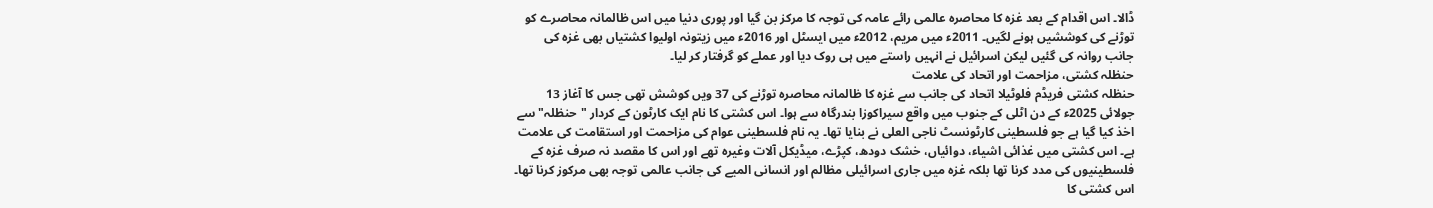ڈالا۔ اس اقدام کے بعد غزہ کا محاصرہ عالمی رائے عامہ کی توجہ کا مرکز بن گیا اور پوری دنیا میں اس ظالمانہ محاصرے کو توڑنے کی کوششیں ہونے لگیں۔ 2011ء میں مریم، 2012ء میں ایسٹل اور 2016ء میں زیتونہ اولیوا کشتیاں بھی غزہ کی جانب روانہ کی گئیں لیکن اسرائیل نے انہیں راستے میں ہی روک دیا اور عملے کو گرفتار کر لیا۔
حنظلہ کشتی، مزاحمت اور اتحاد کی علامت
حنظلہ کشتی فریڈم فلوٹیلا اتحاد کی جانب سے غزہ کا ظالمانہ محاصرہ توڑنے کی 37 ویں کوشش تھی جس کا آغاز 13 جولائی 2025ء کے دن اٹلی کے جنوب میں واقع سیراکوزا بندرگاہ سے ہوا۔ اس کشتی کا نام ایک کارٹون کے کردار "حنظلہ" سے اخذ کیا گیا ہے جو فلسطینی کارٹونسٹ ناجی العلی نے بنایا تھا۔ یہ نام فلسطینی عوام کی مزاحمت اور استقامت کی علامت ہے۔ اس کشتی میں غذائی اشیاء، دوائیاں، خشک دودھ، کپڑے، میڈیکل آلات وغیرہ تھے اور اس کا مقصد نہ صرف غزہ کے فلسطینیوں کی مدد کرنا تھا بلکہ غزہ میں جاری اسرائیلی مظالم اور انسانی المیے کی جانب عالمی توجہ بھی مرکوز کرنا تھا۔ اس کشتی کا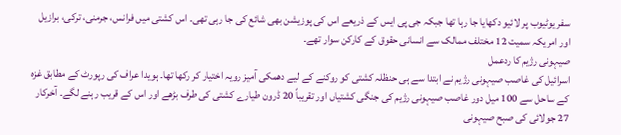سفر یوٹیوب پر لائیو دکھایا جا رہا تھا جبکہ جی پی ایس کے ذریعے اس کی پوزیشن بھی شائع کی جا رہی تھی۔ اس کشتی میں فرانس، جرمنی، ترکی، برازیل اور امریکہ سمیت 12 مختلف ممالک سے انسانی حقوق کے کارکن سوار تھے۔
صیہونی رژیم کا ردعمل
اسرائیل کی غاصب صیہونی رژیم نے ابتدا سے ہی حنظلہ کشتی کو روکنے کے لیے دھمکی آمیز رویہ اختیار کر رکھا تھا۔ ہویدا عراف کی رپورٹ کے مطابق غزہ کے ساحل سے 100 میل دور غاصب صیہونی رژیم کی جنگی کشتیاں اور تقریباً 20 ڈرون طیارے کشتی کی طرف بڑھے اور اس کے قریب رہنے لگے۔ آخرکار 27 جولائی کی صبح صیہونی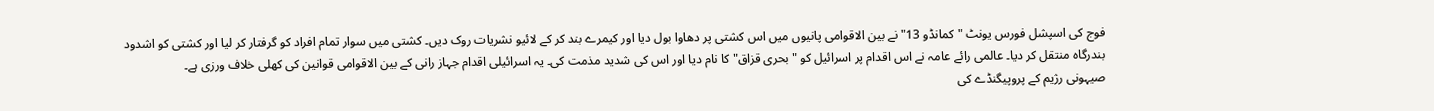فوج کی اسپشل فورس یونٹ "کمانڈو 13" نے بین الاقوامی پانیوں میں اس کشتی پر دھاوا بول دیا اور کیمرے بند کر کے لائیو نشریات روک دیں۔ کشتی میں سوار تمام افراد کو گرفتار کر لیا اور کشتی کو اشدود بندرگاہ منتقل کر دیا۔ عالمی رائے عامہ نے اس اقدام پر اسرائیل کو "بحری قزاق" کا نام دیا اور اس کی شدید مذمت کی۔ یہ اسرائیلی اقدام جہاز رانی کے بین الاقوامی قوانین کی کھلی خلاف ورزی ہے۔
صیہونی رژیم کے پروپیگنڈے کی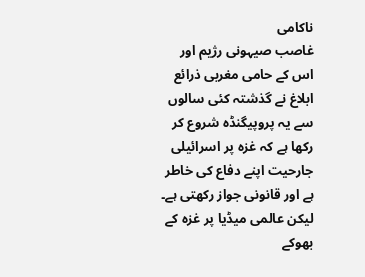ناکامی
غاصب صیہونی رژیم اور اس کے حامی مغربی ذرائع ابلاغ نے گذشتہ کئی سالوں سے یہ پروپیگنڈہ شروع کر رکھا ہے کہ غزہ پر اسرائیلی جارحیت اپنے دفاع کی خاطر ہے اور قانونی جواز رکھتی ہے۔ لیکن عالمی میڈیا پر غزہ کے بھوکے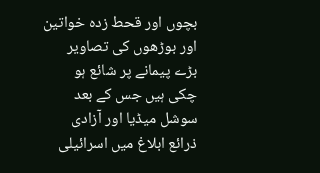بچوں اور قحط زدہ خواتین اور بوڑھوں کی تصاویر بڑے پیمانے پر شائع ہو چکی ہیں جس کے بعد سوشل میڈیا اور آزادی ذرائع ابلاغ میں اسرائیلی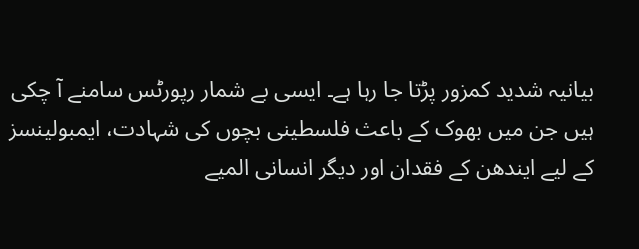بیانیہ شدید کمزور پڑتا جا رہا ہے۔ ایسی بے شمار رپورٹس سامنے آ چکی ہیں جن میں بھوک کے باعث فلسطینی بچوں کی شہادت، ایمبولینسز کے لیے ایندھن کے فقدان اور دیگر انسانی المیے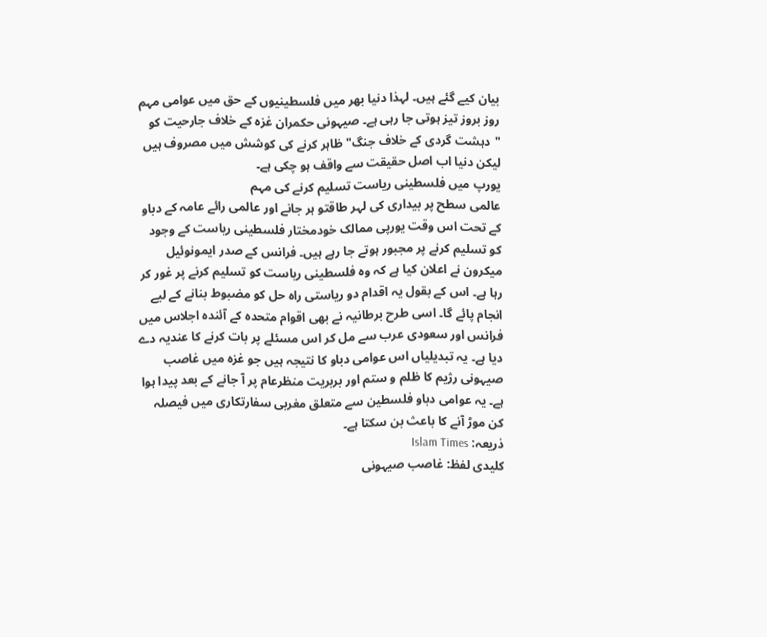بیان کیے گئے ہیں۔ لہذا دنیا بھر میں فلسطینیوں کے حق میں عوامی مہم روز بروز تیز ہوتی جا رہی ہے۔ صیہونی حکمران غزہ کے خلاف جارحیت کو "دہشت گردی کے خلاف جنگ" ظاہر کرنے کی کوشش میں مصروف ہیں لیکن دنیا اب اصل حقیقت سے واقف ہو چکی ہے۔
یورپ میں فلسطینی ریاست تسلیم کرنے کی مہم
عالمی سطح پر بیداری کی لہر طاقتو ہر جانے اور عالمی رائے عامہ کے دباو کے تحت اس وقت یورپی ممالک خودمختار فلسطینی ریاست کے وجود کو تسلیم کرنے پر مجبور ہوتے جا رہے ہیں۔ فرانس کے صدر ایمونوئیل میکرون نے اعلان کیا ہے کہ وہ فلسطینی ریاست کو تسلیم کرنے پر غور کر رہا ہے۔ اس کے بقول یہ اقدام دو ریاستی راہ حل کو مضبوط بنانے کے لیے انجام پائے گا۔ اسی طرح برطانیہ نے بھی اقوام متحدہ کے آئندہ اجلاس میں فرانس اور سعودی عرب سے مل کر اس مسئلے پر بات کرنے کا عندیہ دے دیا ہے۔ یہ تبدیلیاں اس عوامی دباو کا نتیجہ ہیں جو غزہ میں غاصب صیہونی رژیم کا ظلم و ستم اور بربریت منظرعام پر آ جانے کے بعد پیدا ہوا ہے۔ یہ عوامی دباو فلسطین سے متعلق مغربی سفارتکاری میں فیصلہ کن موڑ آنے کا باعث بن سکتا ہے۔
ذریعہ: Islam Times
کلیدی لفظ: غاصب صیہونی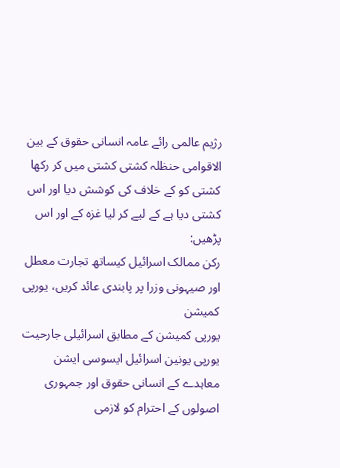رژیم عالمی رائے عامہ انسانی حقوق کے بین الاقوامی حنظلہ کشتی کشتی میں کر رکھا کشتی کو کے خلاف کی کوشش دیا اور اس کشتی دیا ہے کے لیے کر لیا غزہ کے اور اس
پڑھیں:
رکن ممالک اسرائیل کیساتھ تجارت معطل اور صیہونی وزرا پر پابندی عائد کریں، یورپی کمیشن
یورپی کمیشن کے مطابق اسرائیلی جارحیت یورپی یونین اسرائیل ایسوسی ایشن معاہدے کے انسانی حقوق اور جمہوری اصولوں کے احترام کو لازمی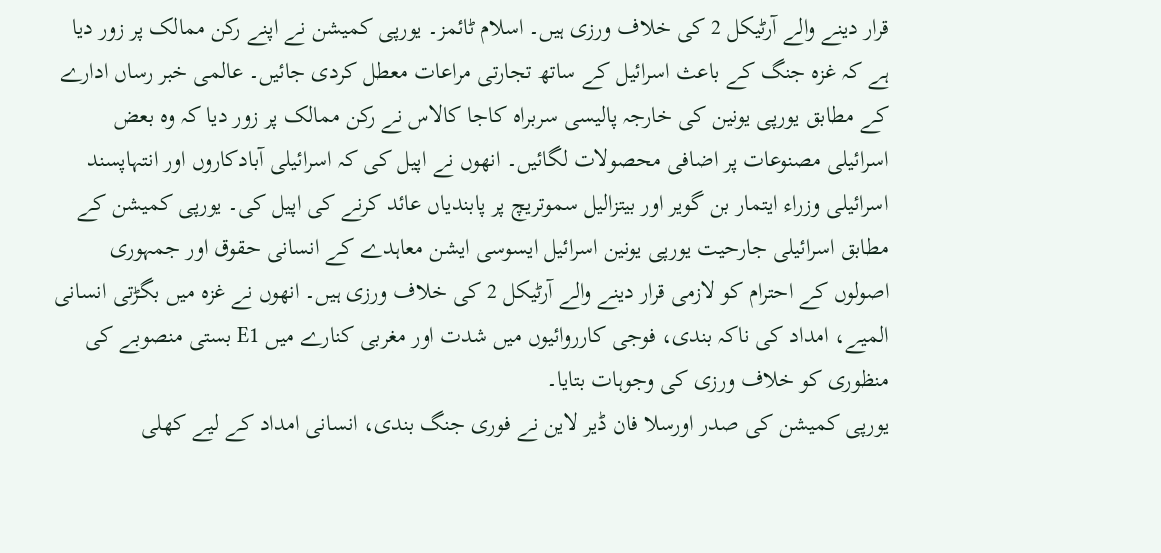قرار دینے والے آرٹیکل 2 کی خلاف ورزی ہیں۔ اسلام ٹائمز۔ یورپی کمیشن نے اپنے رکن ممالک پر زور دیا ہے کہ غزہ جنگ کے باعث اسرائیل کے ساتھ تجارتی مراعات معطل کردی جائیں۔ عالمی خبر رساں ادارے کے مطابق یورپی یونین کی خارجہ پالیسی سربراہ کاجا کالاس نے رکن ممالک پر زور دیا کہ وہ بعض اسرائیلی مصنوعات پر اضافی محصولات لگائیں۔ انھوں نے اپیل کی کہ اسرائیلی آبادکاروں اور انتہاپسند اسرائیلی وزراء ایتمار بن گویر اور بیتزالیل سموتریچ پر پابندیاں عائد کرنے کی اپیل کی۔ یورپی کمیشن کے مطابق اسرائیلی جارحیت یورپی یونین اسرائیل ایسوسی ایشن معاہدے کے انسانی حقوق اور جمہوری اصولوں کے احترام کو لازمی قرار دینے والے آرٹیکل 2 کی خلاف ورزی ہیں۔ انھوں نے غزہ میں بگڑتی انسانی المیے، امداد کی ناکہ بندی، فوجی کارروائیوں میں شدت اور مغربی کنارے میں E1 بستی منصوبے کی منظوری کو خلاف ورزی کی وجوہات بتایا۔
یورپی کمیشن کی صدر اورسلا فان ڈیر لاین نے فوری جنگ بندی، انسانی امداد کے لیے کھلی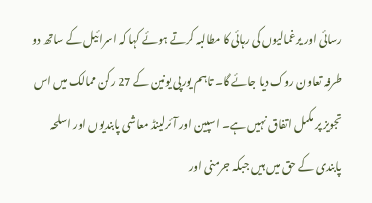رسائی اور یرغمالیوں کی رہائی کا مطالبہ کرتے ہوئے کہا کہ اسرائیل کے ساتھ دو طرفہ تعاون روک دیا جائے گا۔ تاہم یورپی یونین کے 27 رکن ممالک میں اس تجویز پر مکمل اتفاق نہیں ہے۔ اسپین اور آئرلینڈ معاشی پابندیوں اور اسلحہ پابندی کے حق میں ہیں جبکہ جرمنی اور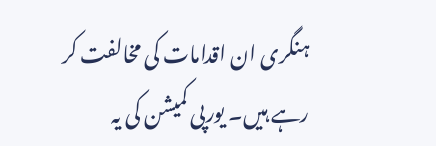ہنگری ان اقدامات کی مخالفت کر رہے ہیں۔ یورپی کمیشن کی یہ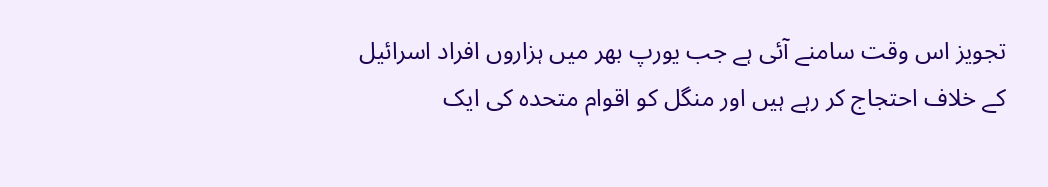تجویز اس وقت سامنے آئی ہے جب یورپ بھر میں ہزاروں افراد اسرائیل کے خلاف احتجاج کر رہے ہیں اور منگل کو اقوام متحدہ کی ایک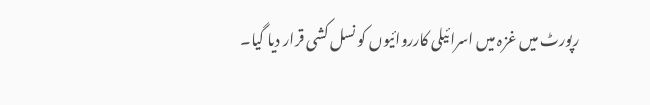رپورٹ میں غزہ میں اسرائیلی کارروائیوں کو نسل کشی قرار دیا گیا۔